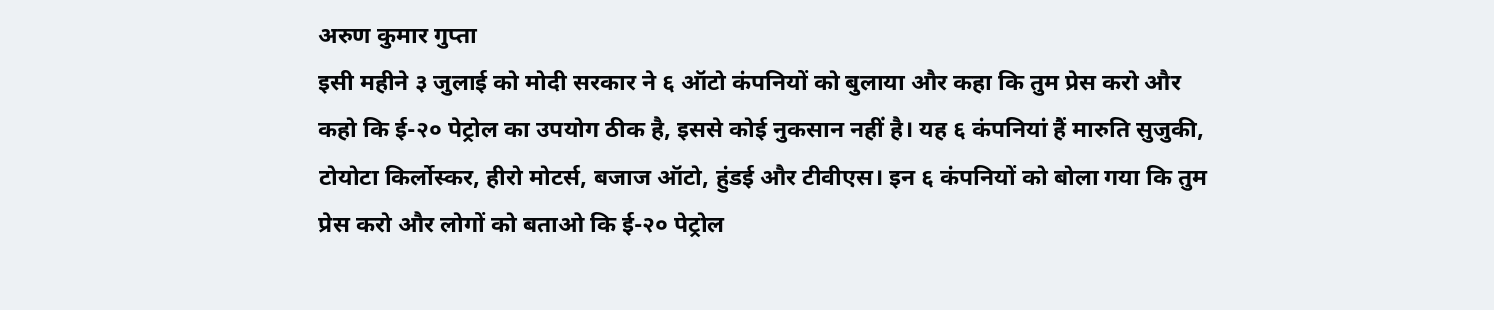अरुण कुमार गुप्ता
इसी महीने ३ जुलाई को मोदी सरकार ने ६ ऑटो कंपनियों को बुलाया और कहा कि तुम प्रेस करो और कहो कि ई-२० पेट्रोल का उपयोग ठीक है, इससे कोई नुकसान नहीं है। यह ६ कंपनियां हैं मारुति सुजुकी, टोयोटा किर्लोस्कर, हीरो मोटर्स, बजाज ऑटो, हुंडई और टीवीएस। इन ६ कंपनियों को बोला गया कि तुम प्रेस करो और लोगों को बताओ कि ई-२० पेट्रोल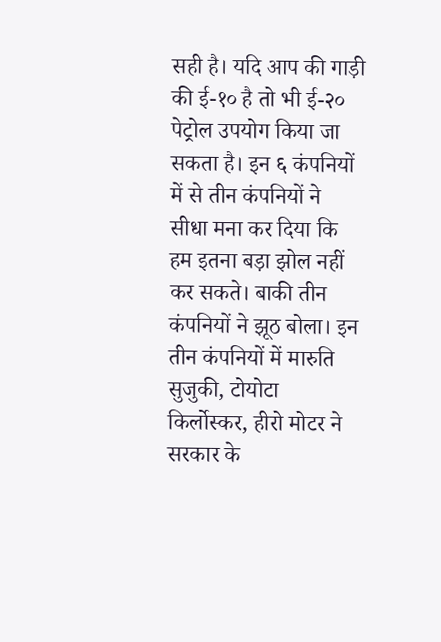सही है। यदि आप की गाड़ी की ई-१० है तो भी ई-२० पेट्रोल उपयोग किया जा सकता है। इन ६ कंपनियों में से तीन कंपनियों ने सीधा मना कर दिया कि हम इतना बड़ा झोल नहीं कर सकते। बाकी तीन कंपनियों ने झूठ बोला। इन तीन कंपनियों में मारुति सुजुकी, टोयोटा किर्लोस्कर, हीरो मोटर ने सरकार के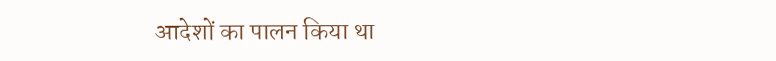आदेशों का पालन किया था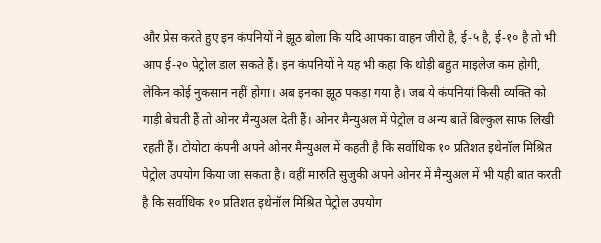और प्रेस करते हुए इन कंपनियों ने झूठ बोला कि यदि आपका वाहन जीरो है, ई-५ है, ई-१० है तो भी आप ई-२० पेट्रोल डाल सकते हैं। इन कंपनियों ने यह भी कहा कि थोड़ी बहुत माइलेज कम होगी, लेकिन कोई नुकसान नहीं होगा। अब इनका झूठ पकड़ा गया है। जब ये कंपनियां किसी व्यक्ति को गाड़ी बेचती हैं तो ओनर मैन्युअल देती हैं। ओनर मैन्युअल में पेट्रोल व अन्य बातें बिल्कुल साफ लिखी रहती हैं। टोयोटा कंपनी अपने ओनर मैन्युअल में कहती है कि सर्वाधिक १० प्रतिशत इथेनॉल मिश्रित पेट्रोल उपयोग किया जा सकता है। वहीं मारुति सुजुकी अपने ओनर में मैन्युअल में भी यही बात करती है कि सर्वाधिक १० प्रतिशत इथेनॉल मिश्रित पेट्रोल उपयोग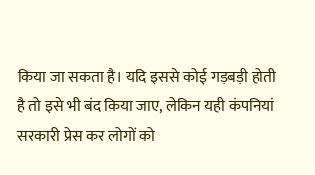किया जा सकता है। यदि इससे कोई गड़बड़ी होती है तो इसे भी बंद किया जाए, लेकिन यही कंपनियां सरकारी प्रेस कर लोगों को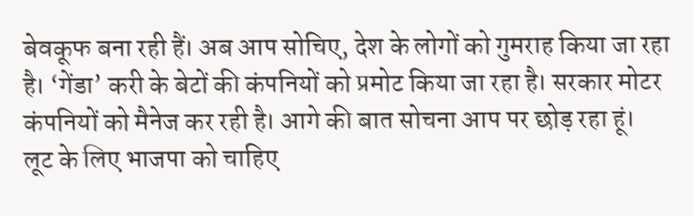बेवकूफ बना रही हैं। अब आप सोचिए, देश के लोगों को गुमराह किया जा रहा है। ‘गेंडा’ करी के बेटों की कंपनियों को प्रमोट किया जा रहा है। सरकार मोटर कंपनियों को मैनेज कर रही है। आगे की बात सोचना आप पर छोड़ रहा हूं।
लूट के लिए भाजपा को चाहिए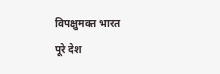विपक्षुमक्त भारत
पूरे देश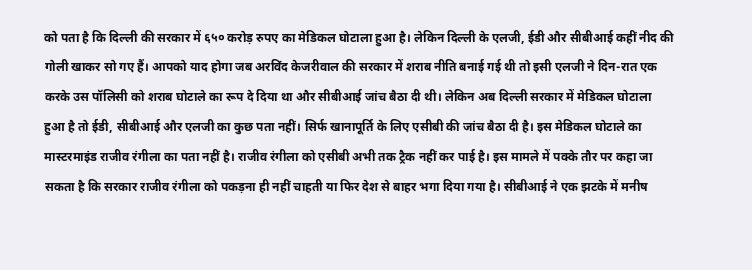को पता है कि दिल्ली की सरकार में ६५० करोड़ रुपए का मेडिकल घोटाला हुआ है। लेकिन दिल्ली के एलजी, ईडी और सीबीआई कहीं नीद की गोली खाकर सो गए हैं। आपको याद होगा जब अरविंद केजरीवाल की सरकार में शराब नीति बनाई गई थी तो इसी एलजी ने दिन-रात एक करके उस पॉलिसी को शराब घोटाले का रूप दे दिया था और सीबीआई जांच बैठा दी थी। लेकिन अब दिल्ली सरकार में मेडिकल घोटाला हुआ है तो ईडी, सीबीआई और एलजी का कुछ पता नहीं। सिर्फ खानापूर्ति के लिए एसीबी की जांच बैठा दी है। इस मेडिकल घोटाले का मास्टरमाइंड राजीव रंगीला का पता नहीं है। राजीव रंगीला को एसीबी अभी तक ट्रैक नहीं कर पाई है। इस मामले में पक्के तौर पर कहा जा सकता है कि सरकार राजीव रंगीला को पकड़ना ही नहीं चाहती या फिर देश से बाहर भगा दिया गया है। सीबीआई ने एक झटके में मनीष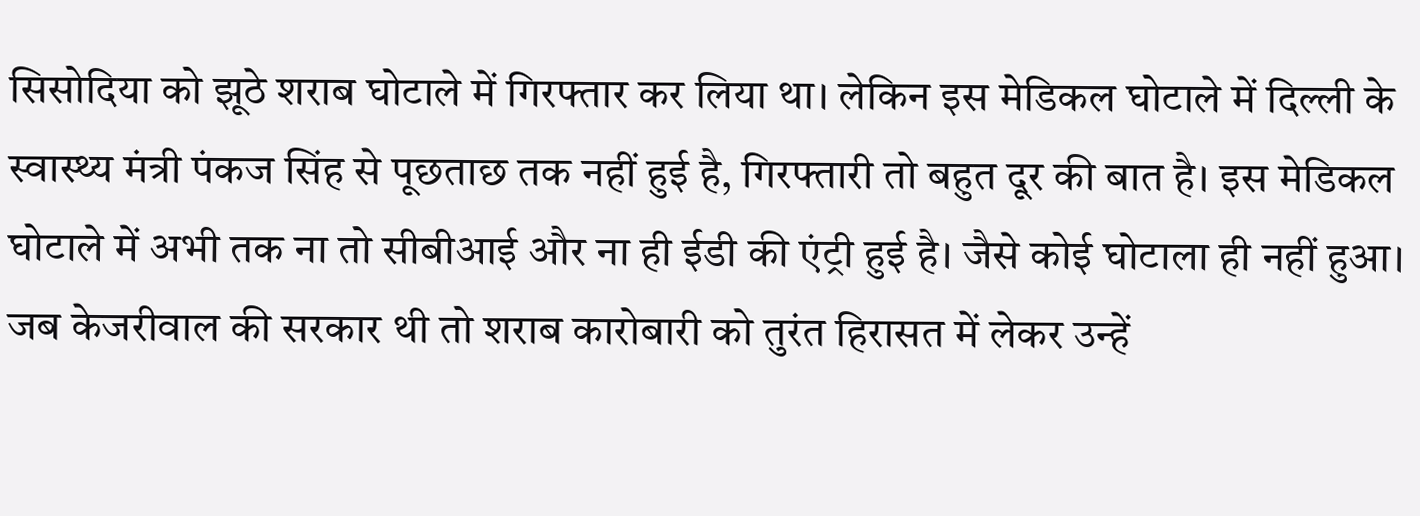सिसोदिया को झूठे शराब घोटाले में गिरफ्तार कर लिया था। लेकिन इस मेडिकल घोटाले में दिल्ली के स्वास्थ्य मंत्री पंकज सिंह से पूछताछ तक नहीं हुई है, गिरफ्तारी तो बहुत दूर की बात है। इस मेडिकल घोटाले में अभी तक ना तो सीबीआई और ना ही ईडी की एंट्री हुई है। जैसे कोई घोटाला ही नहीं हुआ। जब केजरीवाल की सरकार थी तो शराब कारोबारी को तुरंत हिरासत में लेकर उन्हें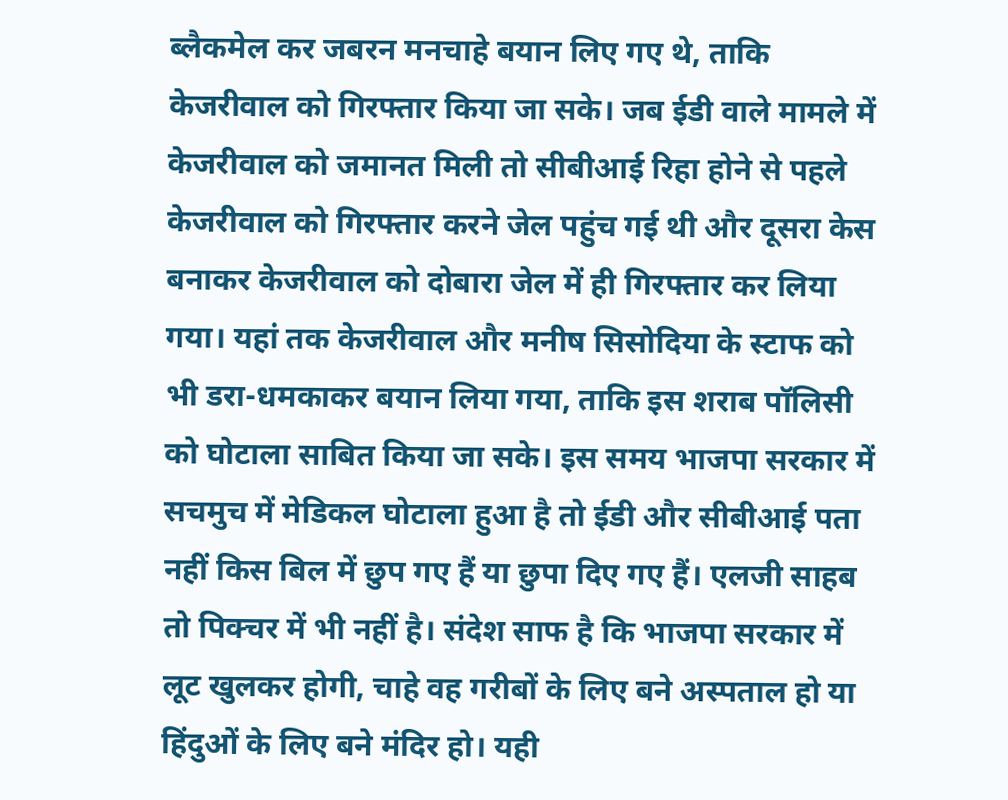ब्लैकमेल कर जबरन मनचाहे बयान लिए गए थे, ताकि केजरीवाल को गिरफ्तार किया जा सके। जब ईडी वाले मामले में केजरीवाल को जमानत मिली तो सीबीआई रिहा होने से पहले केजरीवाल को गिरफ्तार करने जेल पहुंच गई थी और दूसरा केस बनाकर केजरीवाल को दोबारा जेल में ही गिरफ्तार कर लिया गया। यहां तक केजरीवाल और मनीष सिसोदिया के स्टाफ को भी डरा-धमकाकर बयान लिया गया, ताकि इस शराब पॉलिसी को घोटाला साबित किया जा सके। इस समय भाजपा सरकार में सचमुच में मेडिकल घोटाला हुआ है तो ईडी और सीबीआई पता नहीं किस बिल में छुप गए हैं या छुपा दिए गए हैं। एलजी साहब तो पिक्चर में भी नहीं है। संदेश साफ है कि भाजपा सरकार में लूट खुलकर होगी, चाहे वह गरीबों के लिए बने अस्पताल हो या हिंदुओं के लिए बने मंदिर हो। यही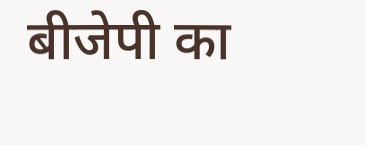बीजेपी का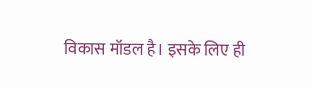विकास मॉडल है। इसके लिए ही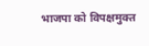भाजपा को विपक्षमुक्त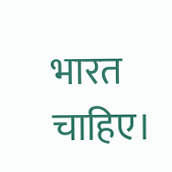भारत चाहिए।